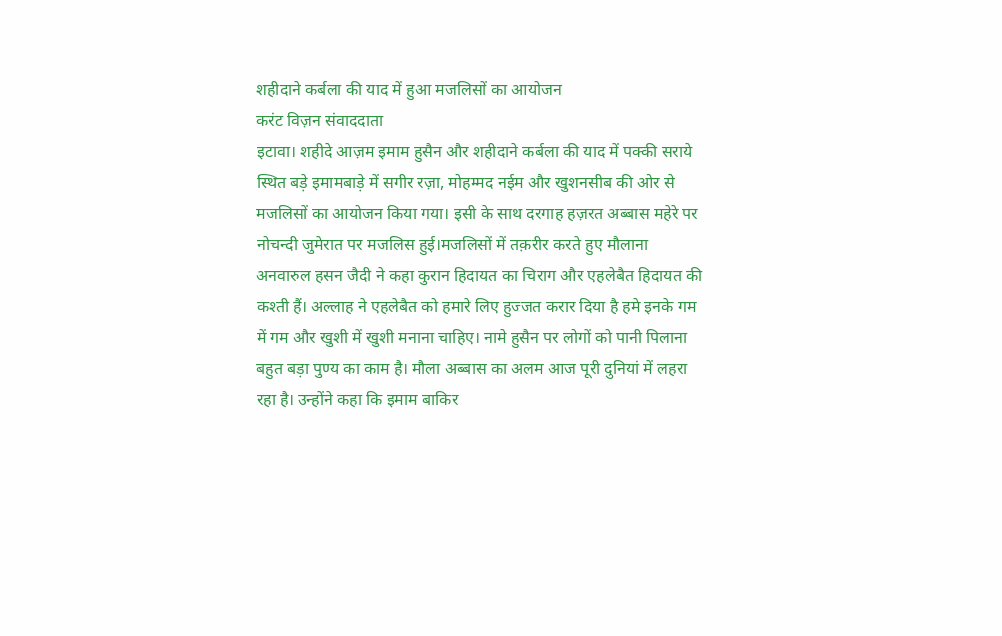शहीदाने कर्बला की याद में हुआ मजलिसों का आयोजन
करंट विज़न संवाददाता
इटावा। शहीदे आज़म इमाम हुसैन और शहीदाने कर्बला की याद में पक्की सराये स्थित बड़े इमामबाड़े में सगीर रज़ा, मोहम्मद नईम और खुशनसीब की ओर से मजलिसों का आयोजन किया गया। इसी के साथ दरगाह हज़रत अब्बास महेरे पर नोचन्दी जुमेरात पर मजलिस हुई।मजलिसों में तक़रीर करते हुए मौलाना अनवारुल हसन जैदी ने कहा कुरान हिदायत का चिराग और एहलेबैत हिदायत की कश्ती हैं। अल्लाह ने एहलेबैत को हमारे लिए हुज्जत करार दिया है हमे इनके गम में गम और खुशी में खुशी मनाना चाहिए। नामे हुसैन पर लोगों को पानी पिलाना बहुत बड़ा पुण्य का काम है। मौला अब्बास का अलम आज पूरी दुनियां में लहरा रहा है। उन्होंने कहा कि इमाम बाकिर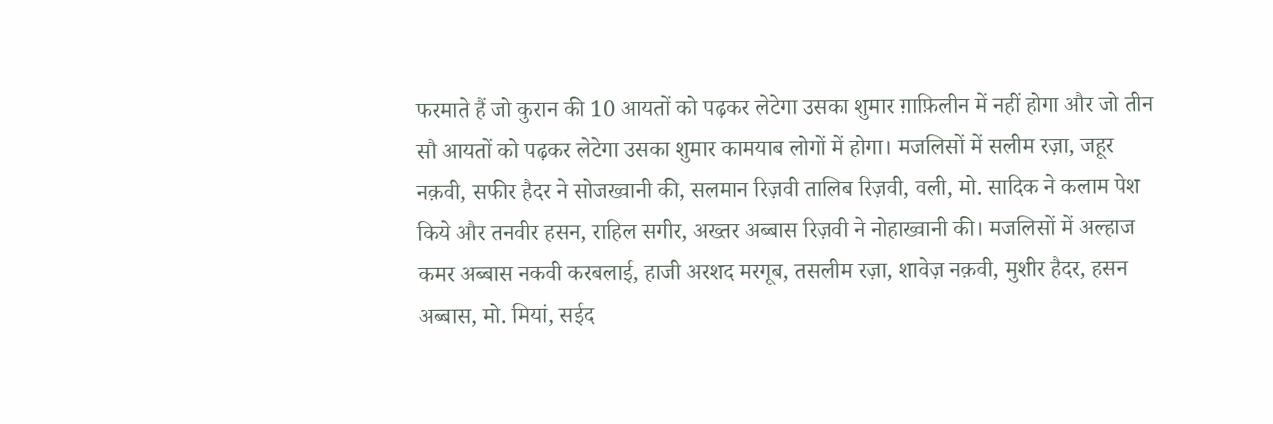फरमाते हैं जो कुरान की 10 आयतों को पढ़कर लेटेगा उसका शुमार ग़ाफ़िलीन में नहीं होगा और जो तीन सौ आयतों को पढ़कर लेटेगा उसका शुमार कामयाब लोगों में होगा। मजलिसों में सलीम रज़ा, जहूर नक़वी, सफीर हैदर ने सोजख्वानी की, सलमान रिज़वी तालिब रिज़वी, वली, मो. सादिक ने कलाम पेश किये और तनवीर हसन, राहिल सगीर, अख्तर अब्बास रिज़वी ने नोहाख्वानी की। मजलिसों में अल्हाज कमर अब्बास नकवी करबलाई, हाजी अरशद मरगूब, तसलीम रज़ा, शावेज़ नक़वी, मुशीर हैदर, हसन अब्बास, मो. मियां, सईद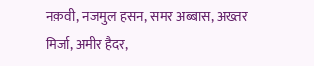नक़वी, नजमुल हसन, समर अब्बास, अख्तर मिर्जा, अमीर हैदर,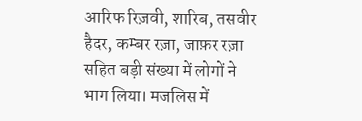आरिफ रिज़वी, शारिब, तसवीर हैदर, कम्बर रज़ा, जाफ़र रज़ा सहित बड़ी संख्या में लोगों ने भाग लिया। मजलिस में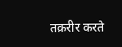तक़रीर करते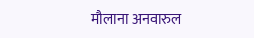मौलाना अनवारुल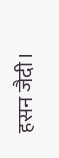हसन जैदी।